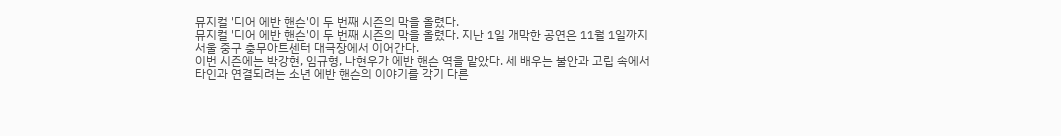뮤지컬 '디어 에반 핸슨'이 두 번째 시즌의 막을 올렸다.
뮤지컬 '디어 에반 핸슨'이 두 번째 시즌의 막을 올렸다. 지난 1일 개막한 공연은 11월 1일까지 서울 중구 충무아트센터 대극장에서 이어간다.
이번 시즌에는 박강현, 임규형, 나현우가 에반 핸슨 역을 맡았다. 세 배우는 불안과 고립 속에서 타인과 연결되려는 소년 에반 핸슨의 이야기를 각기 다른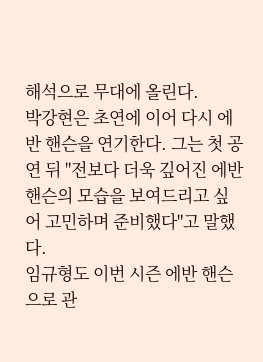해석으로 무대에 올린다.
박강현은 초연에 이어 다시 에반 핸슨을 연기한다. 그는 첫 공연 뒤 "전보다 더욱 깊어진 에반 핸슨의 모습을 보여드리고 싶어 고민하며 준비했다"고 말했다.
임규형도 이번 시즌 에반 핸슨으로 관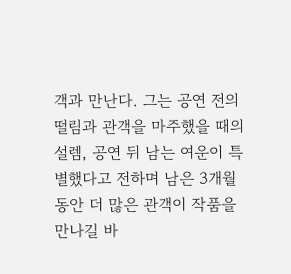객과 만난다. 그는 공연 전의 떨림과 관객을 마주했을 때의 설렘, 공연 뒤 남는 여운이 특별했다고 전하며 남은 3개월 동안 더 많은 관객이 작품을 만나길 바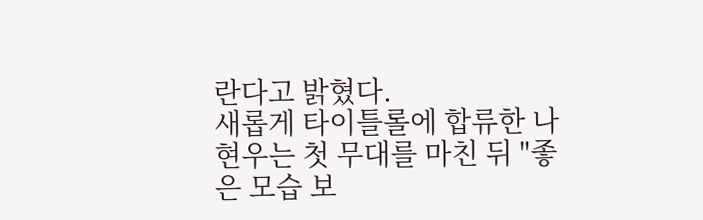란다고 밝혔다.
새롭게 타이틀롤에 합류한 나현우는 첫 무대를 마친 뒤 "좋은 모습 보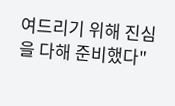여드리기 위해 진심을 다해 준비했다"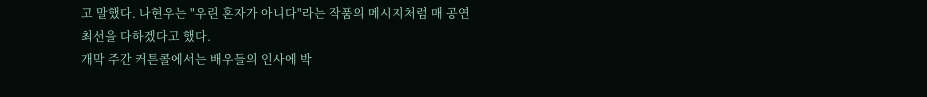고 말했다. 나현우는 "우린 혼자가 아니다"라는 작품의 메시지처럼 매 공연 최선을 다하겠다고 했다.
개막 주간 커튼콜에서는 배우들의 인사에 박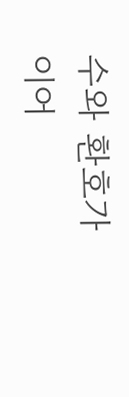수와 환호가 이어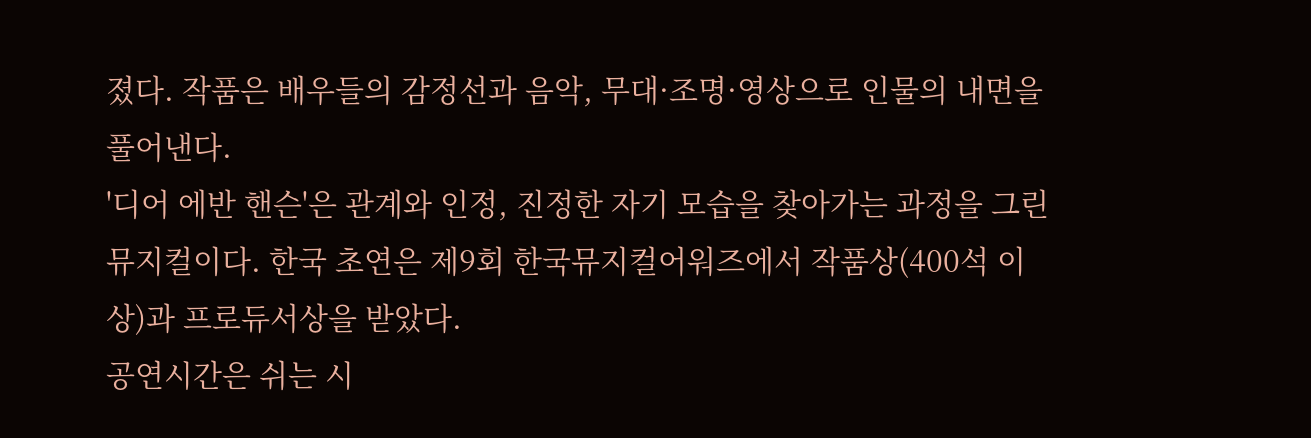졌다. 작품은 배우들의 감정선과 음악, 무대·조명·영상으로 인물의 내면을 풀어낸다.
'디어 에반 핸슨'은 관계와 인정, 진정한 자기 모습을 찾아가는 과정을 그린 뮤지컬이다. 한국 초연은 제9회 한국뮤지컬어워즈에서 작품상(400석 이상)과 프로듀서상을 받았다.
공연시간은 쉬는 시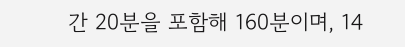간 20분을 포함해 160분이며, 14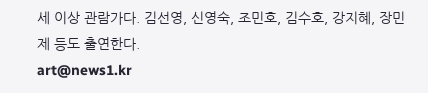세 이상 관람가다. 김선영, 신영숙, 조민호, 김수호, 강지혜, 장민제 등도 출연한다.
art@news1.kr